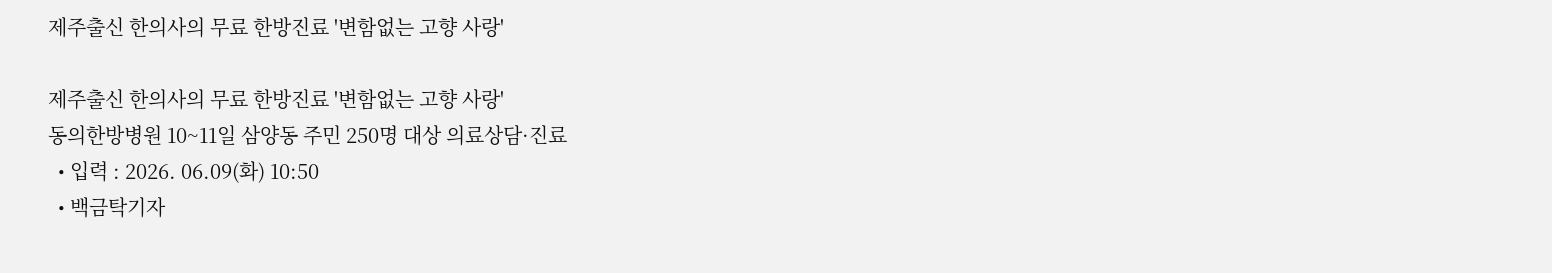제주출신 한의사의 무료 한방진료 '변함없는 고향 사랑'

제주출신 한의사의 무료 한방진료 '변함없는 고향 사랑'
동의한방병원 10~11일 삼양동 주민 250명 대상 의료상담·진료
  • 입력 : 2026. 06.09(화) 10:50
  • 백금탁기자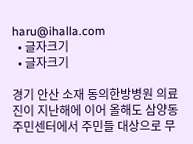haru@ihalla.com
  • 글자크기
  • 글자크기

경기 안산 소재 동의한방병원 의료진이 지난해에 이어 올해도 삼양동주민센터에서 주민들 대상으로 무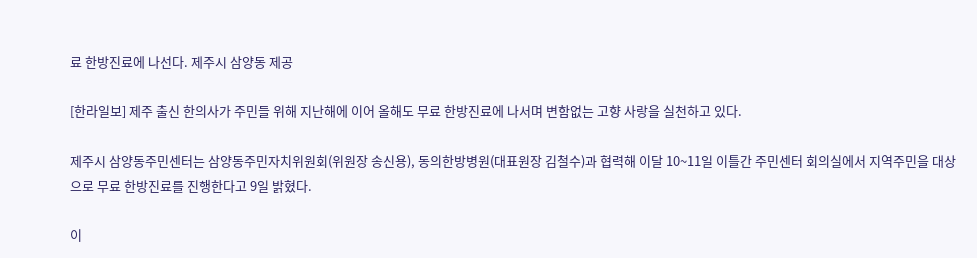료 한방진료에 나선다. 제주시 삼양동 제공

[한라일보] 제주 출신 한의사가 주민들 위해 지난해에 이어 올해도 무료 한방진료에 나서며 변함없는 고향 사랑을 실천하고 있다.

제주시 삼양동주민센터는 삼양동주민자치위원회(위원장 송신용), 동의한방병원(대표원장 김철수)과 협력해 이달 10~11일 이틀간 주민센터 회의실에서 지역주민을 대상으로 무료 한방진료를 진행한다고 9일 밝혔다.

이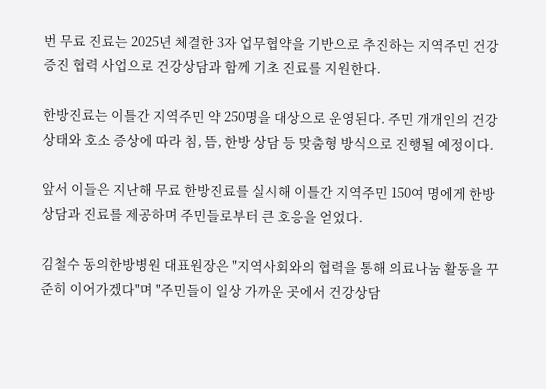번 무료 진료는 2025년 체결한 3자 업무협약을 기반으로 추진하는 지역주민 건강증진 협력 사업으로 건강상담과 함께 기초 진료를 지원한다.

한방진료는 이틀간 지역주민 약 250명을 대상으로 운영된다. 주민 개개인의 건강 상태와 호소 증상에 따라 침, 뜸, 한방 상담 등 맞춤형 방식으로 진행될 예정이다.

앞서 이들은 지난해 무료 한방진료를 실시해 이틀간 지역주민 150여 명에게 한방상담과 진료를 제공하며 주민들로부터 큰 호응을 얻었다.

김철수 동의한방병원 대표원장은 "지역사회와의 협력을 통해 의료나눔 활동을 꾸준히 이어가겠다"며 "주민들이 일상 가까운 곳에서 건강상담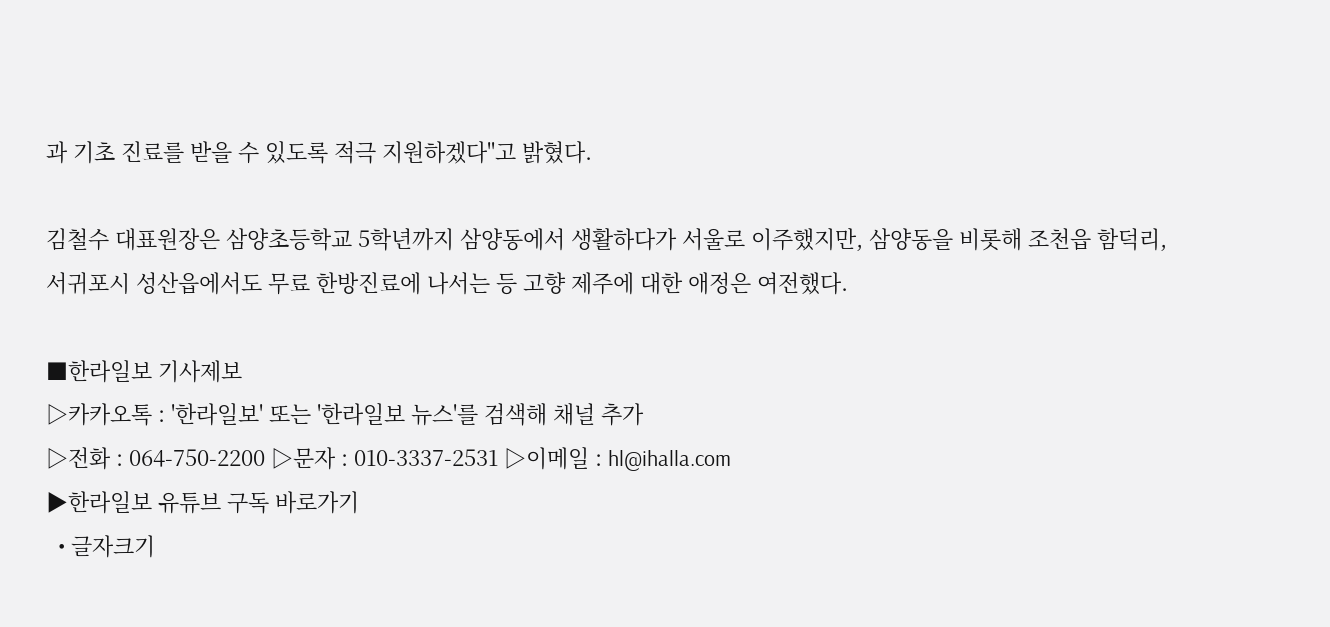과 기초 진료를 받을 수 있도록 적극 지원하겠다"고 밝혔다.

김철수 대표원장은 삼양초등학교 5학년까지 삼양동에서 생활하다가 서울로 이주했지만, 삼양동을 비롯해 조천읍 함덕리, 서귀포시 성산읍에서도 무료 한방진료에 나서는 등 고향 제주에 대한 애정은 여전했다.

■한라일보 기사제보
▷카카오톡 : '한라일보' 또는 '한라일보 뉴스'를 검색해 채널 추가
▷전화 : 064-750-2200 ▷문자 : 010-3337-2531 ▷이메일 : hl@ihalla.com
▶한라일보 유튜브 구독 바로가기
  • 글자크기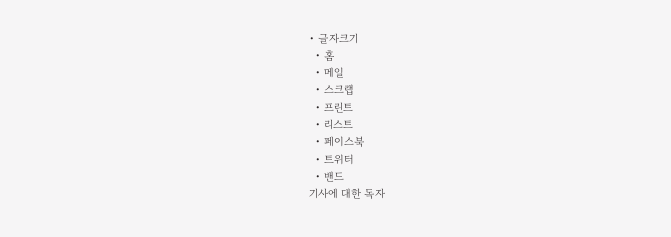• 글자크기
  • 홈
  • 메일
  • 스크랩
  • 프린트
  • 리스트
  • 페이스북
  • 트위터
  • 밴드
기사에 대한 독자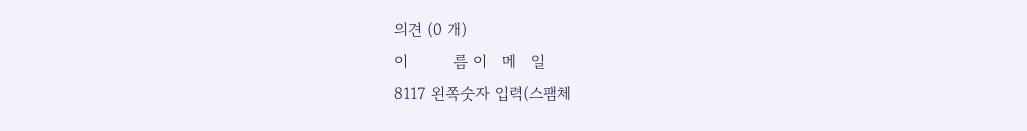의견 (0 개)
이         름 이   메   일
8117 왼쪽숫자 입력(스팸체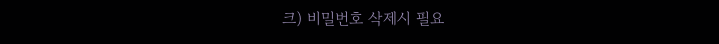크) 비밀번호 삭제시 필요